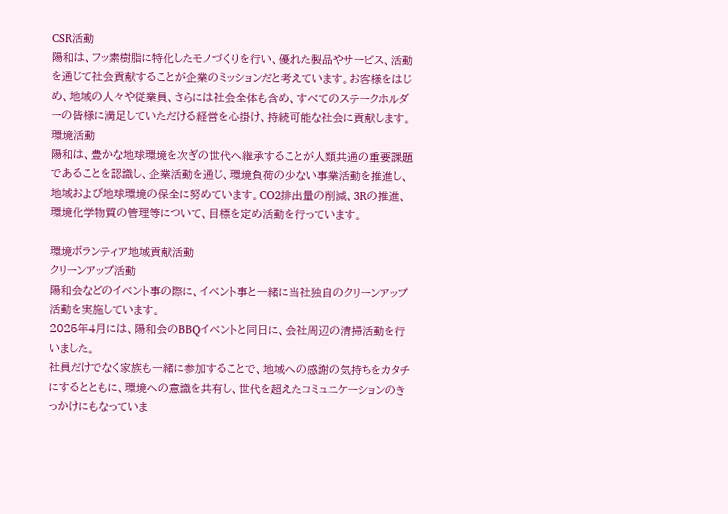CSR活動
陽和は、フッ素樹脂に特化したモノづくりを行い、優れた製品やサービス、活動を通じて社会貢献することが企業のミッションだと考えています。お客様をはじめ、地域の人々や従業員、さらには社会全体も含め、すべてのステークホルダーの皆様に満足していただける経営を心掛け、持続可能な社会に貢献します。
環境活動
陽和は、豊かな地球環境を次ぎの世代へ継承することが人類共通の重要課題であることを認識し、企業活動を通じ、環境負荷の少ない事業活動を推進し、地域および地球環境の保全に努めています。CO2排出量の削減、3Rの推進、環境化学物質の管理等について、目標を定め活動を行っています。

環境ボランティア地域貢献活動
クリーンアップ活動
陽和会などのイベント事の際に、イベント事と一緒に当社独自のクリーンアップ活動を実施しています。
2025年4月には、陽和会のBBQイベントと同日に、会社周辺の清掃活動を行いました。
社員だけでなく家族も一緒に参加することで、地域への感謝の気持ちをカタチにするとともに、環境への意識を共有し、世代を超えたコミュニケーションのきっかけにもなっていま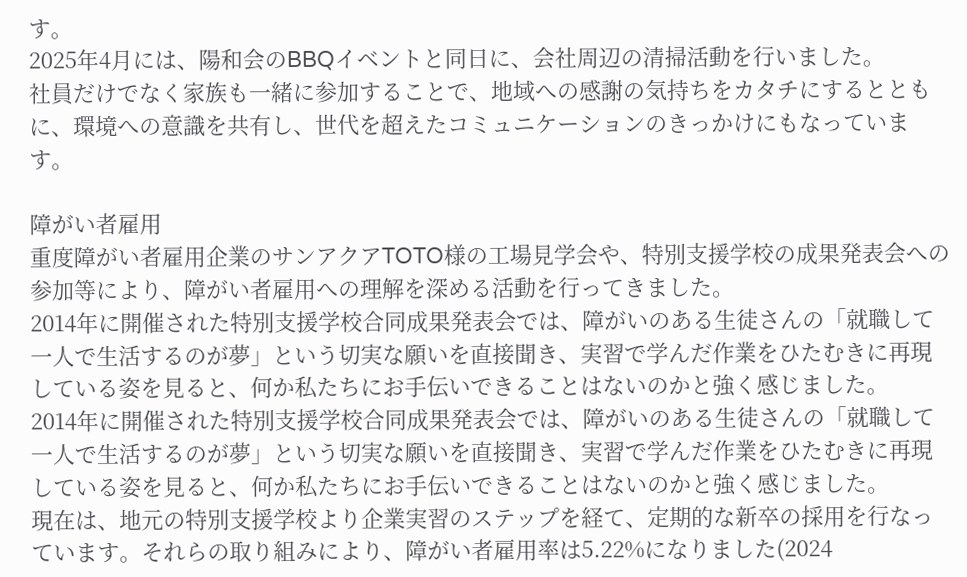す。
2025年4月には、陽和会のBBQイベントと同日に、会社周辺の清掃活動を行いました。
社員だけでなく家族も一緒に参加することで、地域への感謝の気持ちをカタチにするとともに、環境への意識を共有し、世代を超えたコミュニケーションのきっかけにもなっています。

障がい者雇用
重度障がい者雇用企業のサンアクアTOTO様の工場見学会や、特別支援学校の成果発表会への参加等により、障がい者雇用への理解を深める活動を行ってきました。
2014年に開催された特別支援学校合同成果発表会では、障がいのある生徒さんの「就職して一人で生活するのが夢」という切実な願いを直接聞き、実習で学んだ作業をひたむきに再現している姿を見ると、何か私たちにお手伝いできることはないのかと強く感じました。
2014年に開催された特別支援学校合同成果発表会では、障がいのある生徒さんの「就職して一人で生活するのが夢」という切実な願いを直接聞き、実習で学んだ作業をひたむきに再現している姿を見ると、何か私たちにお手伝いできることはないのかと強く感じました。
現在は、地元の特別支援学校より企業実習のステップを経て、定期的な新卒の採用を行なっています。それらの取り組みにより、障がい者雇用率は5.22%になりました(2024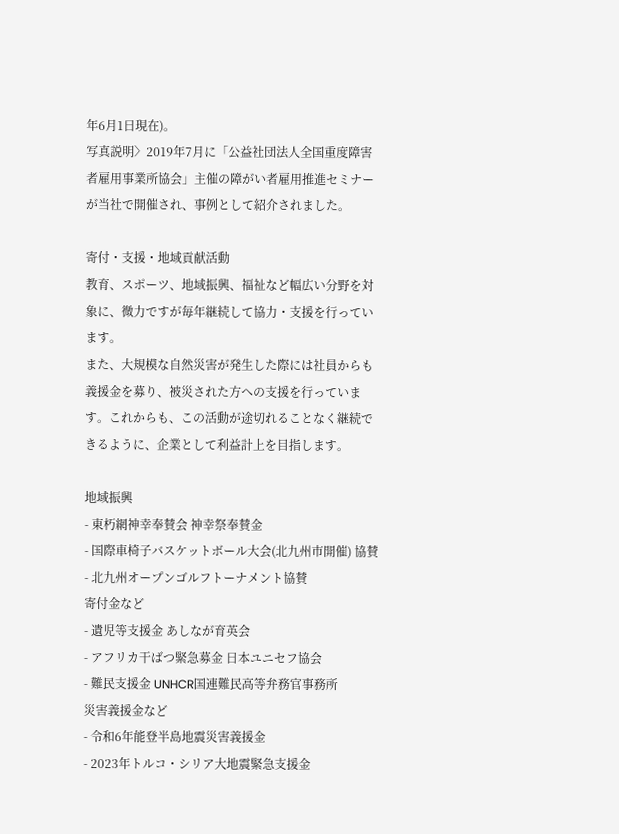年6月1日現在)。
写真説明〉2019年7月に「公益社団法人全国重度障害者雇用事業所協会」主催の障がい者雇用推進セミナーが当社で開催され、事例として紹介されました。

寄付・支援・地域貢献活動
教育、スポーツ、地域振興、福祉など幅広い分野を対象に、微力ですが毎年継続して協力・支援を行っています。
また、大規模な自然災害が発生した際には社員からも義援金を募り、被災された方への支援を行っています。これからも、この活動が途切れることなく継続できるように、企業として利益計上を目指します。

地域振興
- 東朽網神幸奉賛会 神幸祭奉賛金
- 国際車椅子バスケットボール大会(北九州市開催) 協賛
- 北九州オープンゴルフトーナメント協賛
寄付金など
- 遺児等支援金 あしなが育英会
- アフリカ干ばつ緊急募金 日本ユニセフ協会
- 難民支援金 UNHCR国連難民高等弁務官事務所
災害義援金など
- 令和6年能登半島地震災害義援金
- 2023年トルコ・シリア大地震緊急支援金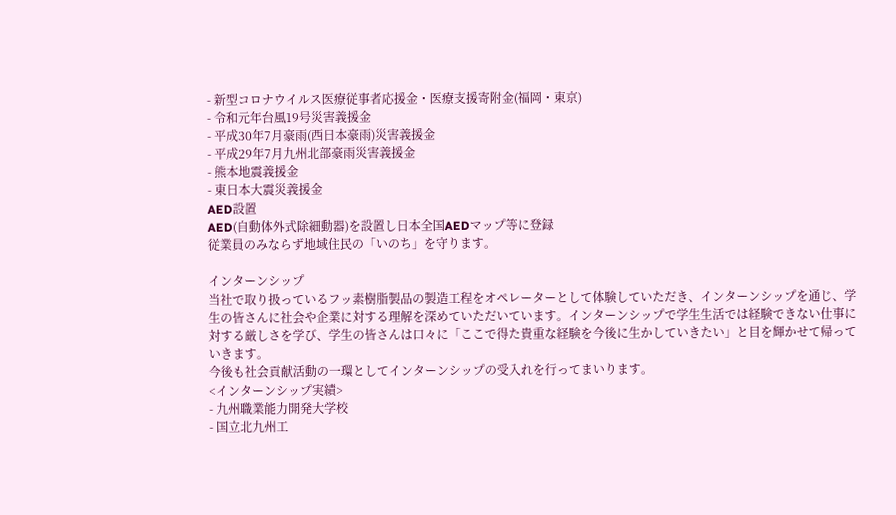- 新型コロナウイルス医療従事者応援金・医療支援寄附金(福岡・東京)
- 令和元年台風19号災害義援金
- 平成30年7月豪雨(西日本豪雨)災害義援金
- 平成29年7月九州北部豪雨災害義援金
- 熊本地震義援金
- 東日本大震災義援金
AED設置
AED(自動体外式除細動器)を設置し日本全国AEDマップ等に登録
従業員のみならず地域住民の「いのち」を守ります。

インターンシップ
当社で取り扱っているフッ素樹脂製品の製造工程をオペレーターとして体験していただき、インターンシップを通じ、学生の皆さんに社会や企業に対する理解を深めていただいています。インターンシップで学生生活では経験できない仕事に対する厳しさを学び、学生の皆さんは口々に「ここで得た貴重な経験を今後に生かしていきたい」と目を輝かせて帰っていきます。
今後も社会貢献活動の一環としてインターンシップの受入れを行ってまいります。
<インターンシップ実績>
- 九州職業能力開発大学校
- 国立北九州工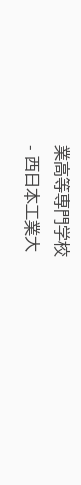業高等専門学校
- 西日本工業大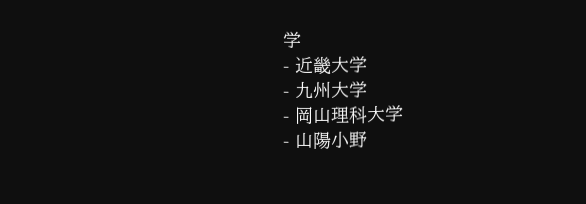学
- 近畿大学
- 九州大学
- 岡山理科大学
- 山陽小野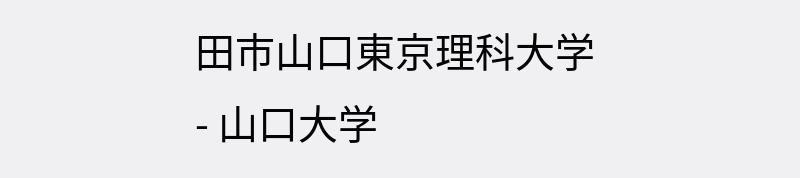田市山口東京理科大学
- 山口大学